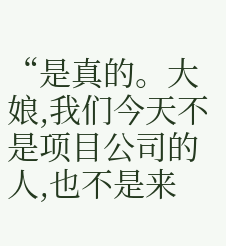“是真的。大娘,我们今天不是项目公司的人,也不是来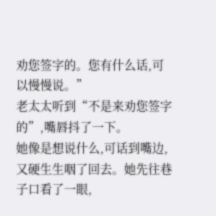劝您签字的。您有什么话,可以慢慢说。”
老太太听到“不是来劝您签字的”,嘴唇抖了一下。
她像是想说什么,可话到嘴边,又硬生生咽了回去。她先往巷子口看了一眼,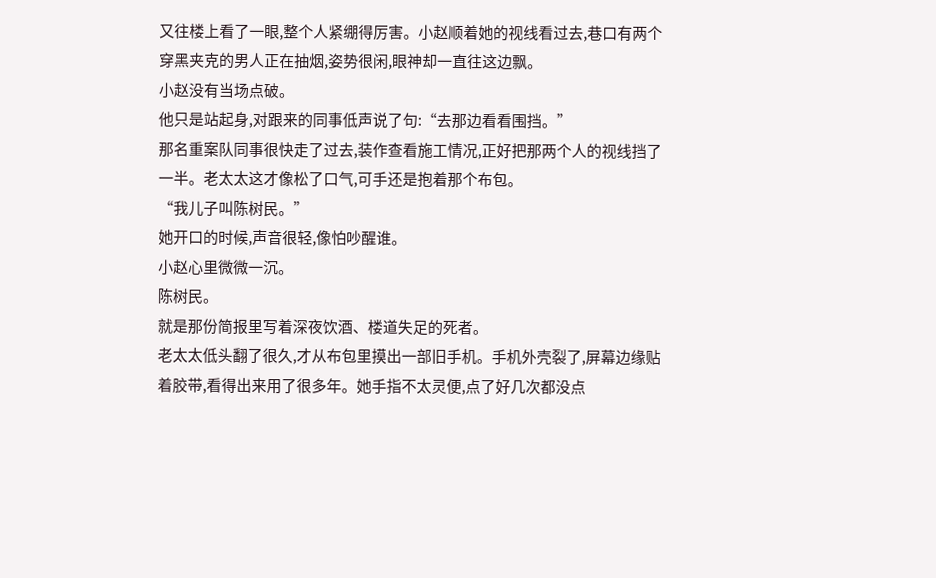又往楼上看了一眼,整个人紧绷得厉害。小赵顺着她的视线看过去,巷口有两个穿黑夹克的男人正在抽烟,姿势很闲,眼神却一直往这边飘。
小赵没有当场点破。
他只是站起身,对跟来的同事低声说了句:“去那边看看围挡。”
那名重案队同事很快走了过去,装作查看施工情况,正好把那两个人的视线挡了一半。老太太这才像松了口气,可手还是抱着那个布包。
“我儿子叫陈树民。”
她开口的时候,声音很轻,像怕吵醒谁。
小赵心里微微一沉。
陈树民。
就是那份简报里写着深夜饮酒、楼道失足的死者。
老太太低头翻了很久,才从布包里摸出一部旧手机。手机外壳裂了,屏幕边缘贴着胶带,看得出来用了很多年。她手指不太灵便,点了好几次都没点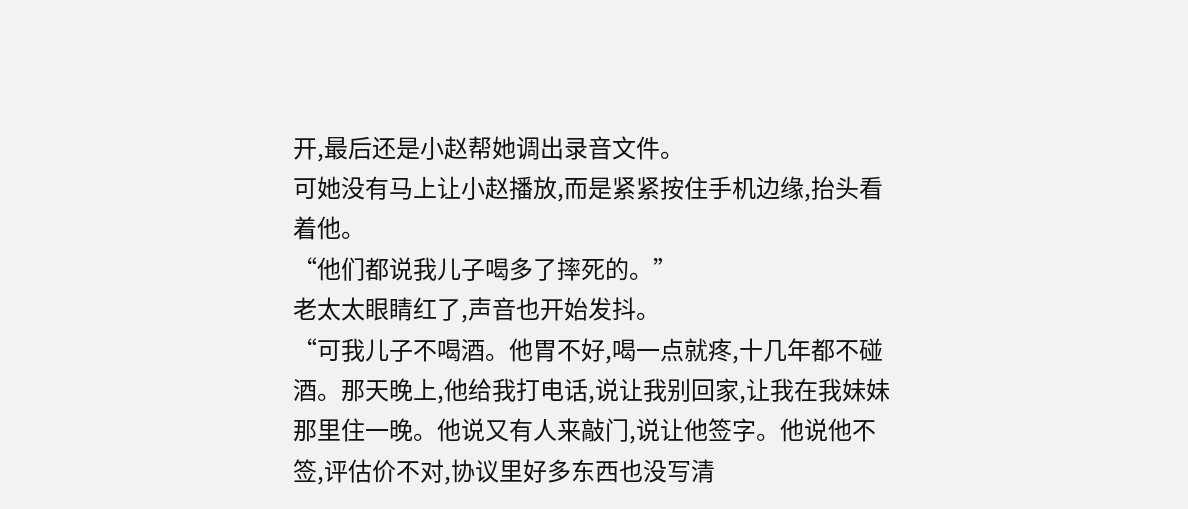开,最后还是小赵帮她调出录音文件。
可她没有马上让小赵播放,而是紧紧按住手机边缘,抬头看着他。
“他们都说我儿子喝多了摔死的。”
老太太眼睛红了,声音也开始发抖。
“可我儿子不喝酒。他胃不好,喝一点就疼,十几年都不碰酒。那天晚上,他给我打电话,说让我别回家,让我在我妹妹那里住一晚。他说又有人来敲门,说让他签字。他说他不签,评估价不对,协议里好多东西也没写清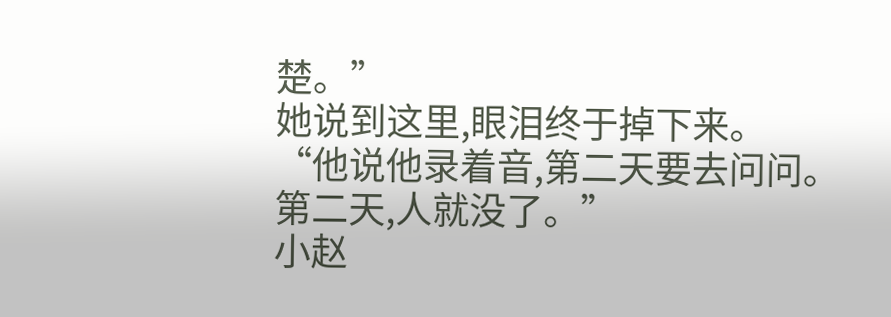楚。”
她说到这里,眼泪终于掉下来。
“他说他录着音,第二天要去问问。第二天,人就没了。”
小赵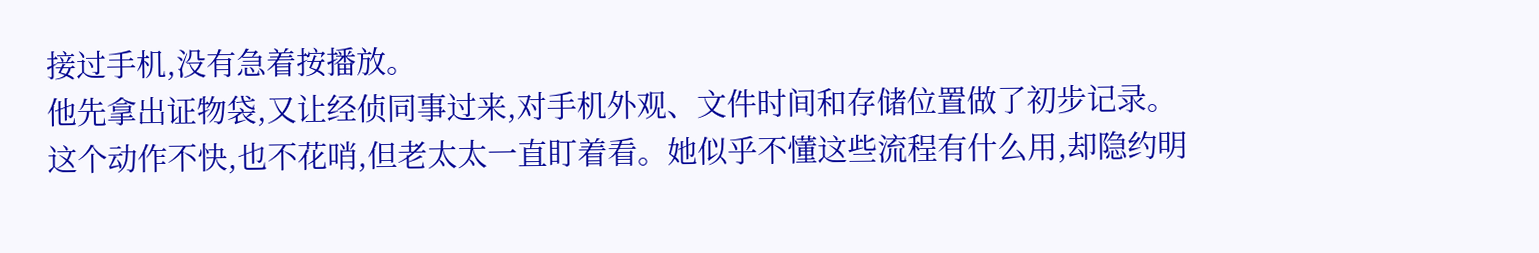接过手机,没有急着按播放。
他先拿出证物袋,又让经侦同事过来,对手机外观、文件时间和存储位置做了初步记录。这个动作不快,也不花哨,但老太太一直盯着看。她似乎不懂这些流程有什么用,却隐约明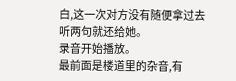白,这一次对方没有随便拿过去听两句就还给她。
录音开始播放。
最前面是楼道里的杂音,有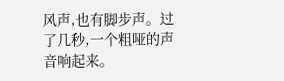风声,也有脚步声。过了几秒,一个粗哑的声音响起来。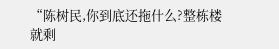“陈树民,你到底还拖什么?整栋楼就剩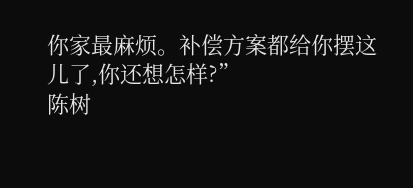你家最麻烦。补偿方案都给你摆这儿了,你还想怎样?”
陈树